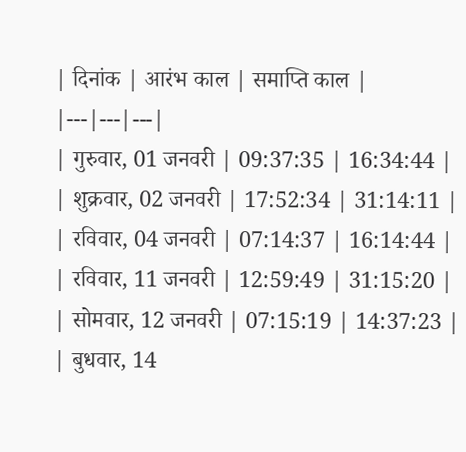| दिनांक | आरंभ काल | समाप्ति काल |
|---|---|---|
| गुरुवार, 01 जनवरी | 09:37:35 | 16:34:44 |
| शुक्रवार, 02 जनवरी | 17:52:34 | 31:14:11 |
| रविवार, 04 जनवरी | 07:14:37 | 16:14:44 |
| रविवार, 11 जनवरी | 12:59:49 | 31:15:20 |
| सोमवार, 12 जनवरी | 07:15:19 | 14:37:23 |
| बुधवार, 14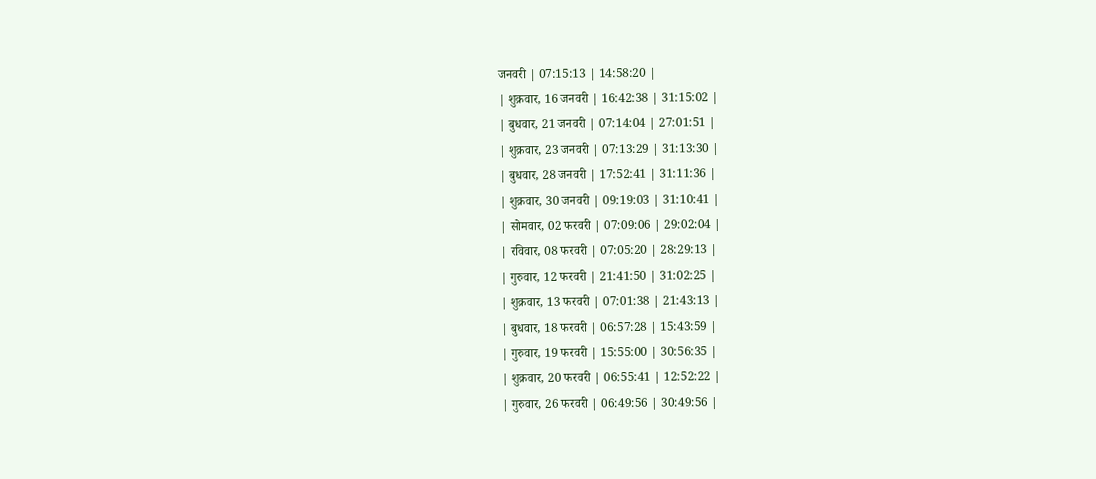जनवरी | 07:15:13 | 14:58:20 |
| शुक्रवार, 16 जनवरी | 16:42:38 | 31:15:02 |
| बुधवार, 21 जनवरी | 07:14:04 | 27:01:51 |
| शुक्रवार, 23 जनवरी | 07:13:29 | 31:13:30 |
| बुधवार, 28 जनवरी | 17:52:41 | 31:11:36 |
| शुक्रवार, 30 जनवरी | 09:19:03 | 31:10:41 |
| सोमवार, 02 फरवरी | 07:09:06 | 29:02:04 |
| रविवार, 08 फरवरी | 07:05:20 | 28:29:13 |
| गुरुवार, 12 फरवरी | 21:41:50 | 31:02:25 |
| शुक्रवार, 13 फरवरी | 07:01:38 | 21:43:13 |
| बुधवार, 18 फरवरी | 06:57:28 | 15:43:59 |
| गुरुवार, 19 फरवरी | 15:55:00 | 30:56:35 |
| शुक्रवार, 20 फरवरी | 06:55:41 | 12:52:22 |
| गुरुवार, 26 फरवरी | 06:49:56 | 30:49:56 |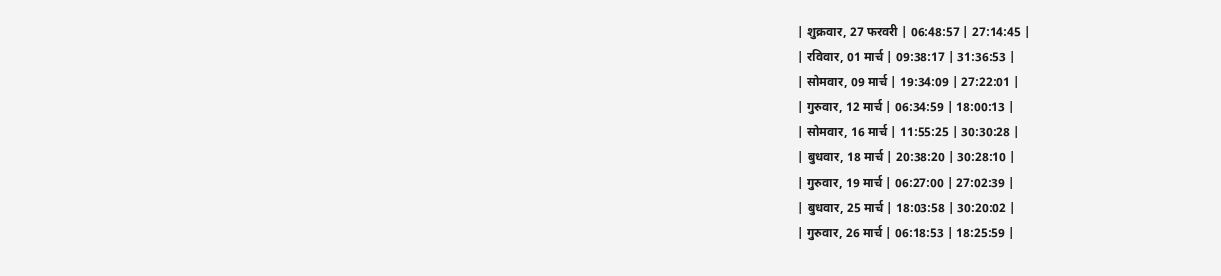| शुक्रवार, 27 फरवरी | 06:48:57 | 27:14:45 |
| रविवार, 01 मार्च | 09:38:17 | 31:36:53 |
| सोमवार, 09 मार्च | 19:34:09 | 27:22:01 |
| गुरुवार, 12 मार्च | 06:34:59 | 18:00:13 |
| सोमवार, 16 मार्च | 11:55:25 | 30:30:28 |
| बुधवार, 18 मार्च | 20:38:20 | 30:28:10 |
| गुरुवार, 19 मार्च | 06:27:00 | 27:02:39 |
| बुधवार, 25 मार्च | 18:03:58 | 30:20:02 |
| गुरुवार, 26 मार्च | 06:18:53 | 18:25:59 |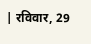| रविवार, 29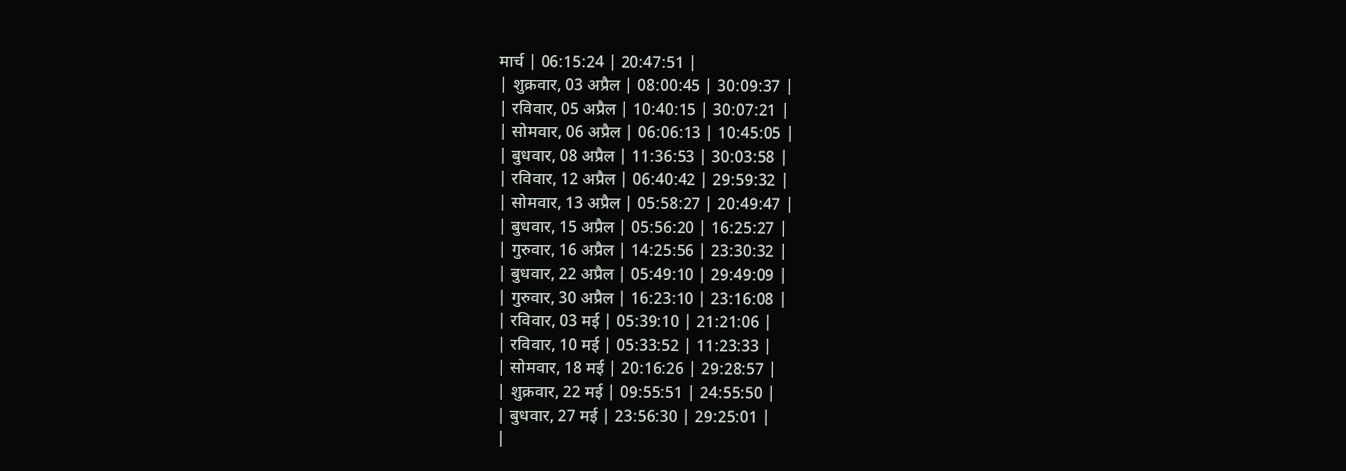मार्च | 06:15:24 | 20:47:51 |
| शुक्रवार, 03 अप्रैल | 08:00:45 | 30:09:37 |
| रविवार, 05 अप्रैल | 10:40:15 | 30:07:21 |
| सोमवार, 06 अप्रैल | 06:06:13 | 10:45:05 |
| बुधवार, 08 अप्रैल | 11:36:53 | 30:03:58 |
| रविवार, 12 अप्रैल | 06:40:42 | 29:59:32 |
| सोमवार, 13 अप्रैल | 05:58:27 | 20:49:47 |
| बुधवार, 15 अप्रैल | 05:56:20 | 16:25:27 |
| गुरुवार, 16 अप्रैल | 14:25:56 | 23:30:32 |
| बुधवार, 22 अप्रैल | 05:49:10 | 29:49:09 |
| गुरुवार, 30 अप्रैल | 16:23:10 | 23:16:08 |
| रविवार, 03 मई | 05:39:10 | 21:21:06 |
| रविवार, 10 मई | 05:33:52 | 11:23:33 |
| सोमवार, 18 मई | 20:16:26 | 29:28:57 |
| शुक्रवार, 22 मई | 09:55:51 | 24:55:50 |
| बुधवार, 27 मई | 23:56:30 | 29:25:01 |
|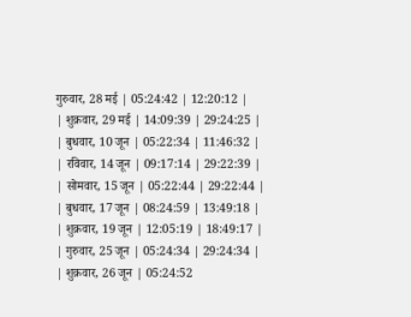गुरुवार, 28 मई | 05:24:42 | 12:20:12 |
| शुक्रवार, 29 मई | 14:09:39 | 29:24:25 |
| बुधवार, 10 जून | 05:22:34 | 11:46:32 |
| रविवार, 14 जून | 09:17:14 | 29:22:39 |
| सोमवार, 15 जून | 05:22:44 | 29:22:44 |
| बुधवार, 17 जून | 08:24:59 | 13:49:18 |
| शुक्रवार, 19 जून | 12:05:19 | 18:49:17 |
| गुरुवार, 25 जून | 05:24:34 | 29:24:34 |
| शुक्रवार, 26 जून | 05:24:52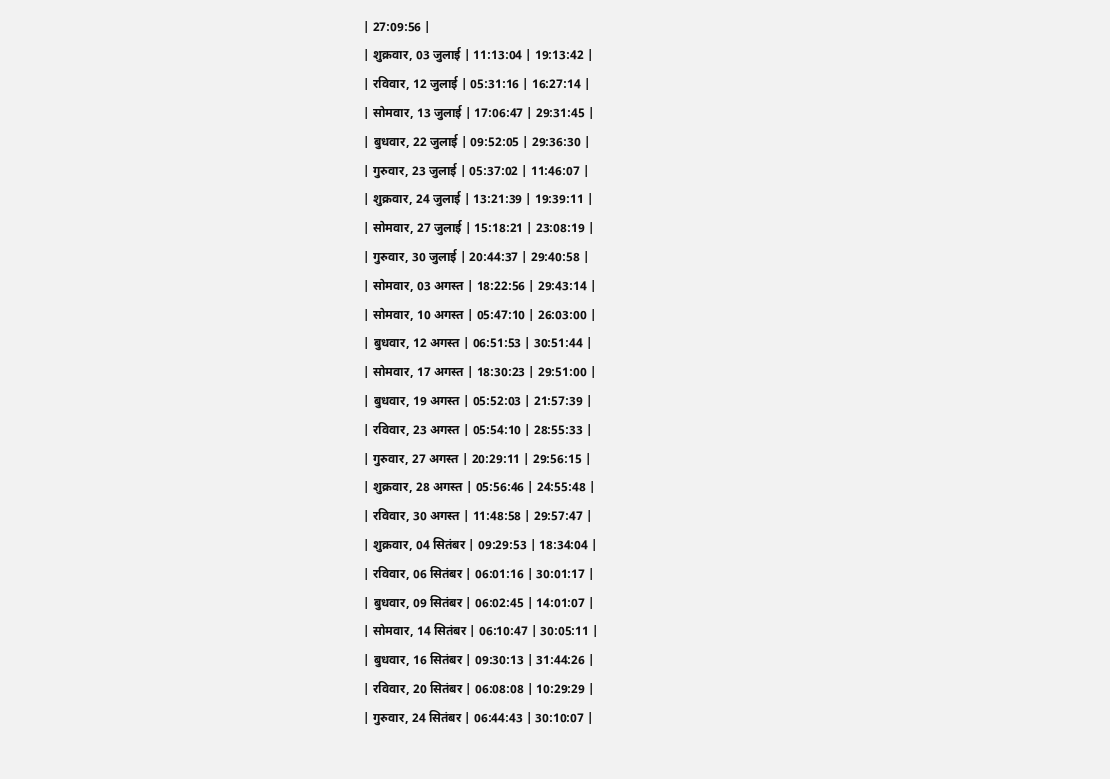| 27:09:56 |
| शुक्रवार, 03 जुलाई | 11:13:04 | 19:13:42 |
| रविवार, 12 जुलाई | 05:31:16 | 16:27:14 |
| सोमवार, 13 जुलाई | 17:06:47 | 29:31:45 |
| बुधवार, 22 जुलाई | 09:52:05 | 29:36:30 |
| गुरुवार, 23 जुलाई | 05:37:02 | 11:46:07 |
| शुक्रवार, 24 जुलाई | 13:21:39 | 19:39:11 |
| सोमवार, 27 जुलाई | 15:18:21 | 23:08:19 |
| गुरुवार, 30 जुलाई | 20:44:37 | 29:40:58 |
| सोमवार, 03 अगस्त | 18:22:56 | 29:43:14 |
| सोमवार, 10 अगस्त | 05:47:10 | 26:03:00 |
| बुधवार, 12 अगस्त | 06:51:53 | 30:51:44 |
| सोमवार, 17 अगस्त | 18:30:23 | 29:51:00 |
| बुधवार, 19 अगस्त | 05:52:03 | 21:57:39 |
| रविवार, 23 अगस्त | 05:54:10 | 28:55:33 |
| गुरुवार, 27 अगस्त | 20:29:11 | 29:56:15 |
| शुक्रवार, 28 अगस्त | 05:56:46 | 24:55:48 |
| रविवार, 30 अगस्त | 11:48:58 | 29:57:47 |
| शुक्रवार, 04 सितंबर | 09:29:53 | 18:34:04 |
| रविवार, 06 सितंबर | 06:01:16 | 30:01:17 |
| बुधवार, 09 सितंबर | 06:02:45 | 14:01:07 |
| सोमवार, 14 सितंबर | 06:10:47 | 30:05:11 |
| बुधवार, 16 सितंबर | 09:30:13 | 31:44:26 |
| रविवार, 20 सितंबर | 06:08:08 | 10:29:29 |
| गुरुवार, 24 सितंबर | 06:44:43 | 30:10:07 |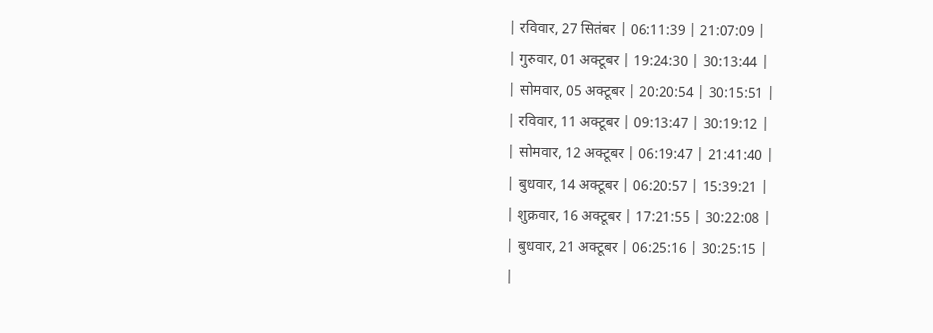| रविवार, 27 सितंबर | 06:11:39 | 21:07:09 |
| गुरुवार, 01 अक्टूबर | 19:24:30 | 30:13:44 |
| सोमवार, 05 अक्टूबर | 20:20:54 | 30:15:51 |
| रविवार, 11 अक्टूबर | 09:13:47 | 30:19:12 |
| सोमवार, 12 अक्टूबर | 06:19:47 | 21:41:40 |
| बुधवार, 14 अक्टूबर | 06:20:57 | 15:39:21 |
| शुक्रवार, 16 अक्टूबर | 17:21:55 | 30:22:08 |
| बुधवार, 21 अक्टूबर | 06:25:16 | 30:25:15 |
|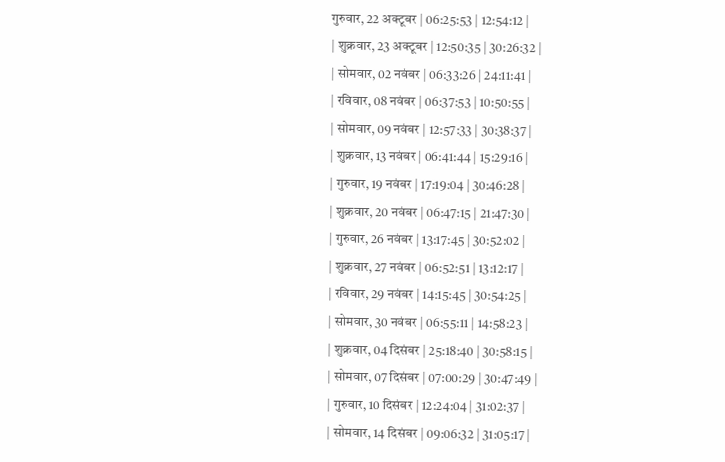गुरुवार, 22 अक्टूबर | 06:25:53 | 12:54:12 |
| शुक्रवार, 23 अक्टूबर | 12:50:35 | 30:26:32 |
| सोमवार, 02 नवंबर | 06:33:26 | 24:11:41 |
| रविवार, 08 नवंबर | 06:37:53 | 10:50:55 |
| सोमवार, 09 नवंबर | 12:57:33 | 30:38:37 |
| शुक्रवार, 13 नवंबर | 06:41:44 | 15:29:16 |
| गुरुवार, 19 नवंबर | 17:19:04 | 30:46:28 |
| शुक्रवार, 20 नवंबर | 06:47:15 | 21:47:30 |
| गुरुवार, 26 नवंबर | 13:17:45 | 30:52:02 |
| शुक्रवार, 27 नवंबर | 06:52:51 | 13:12:17 |
| रविवार, 29 नवंबर | 14:15:45 | 30:54:25 |
| सोमवार, 30 नवंबर | 06:55:11 | 14:58:23 |
| शुक्रवार, 04 दिसंबर | 25:18:40 | 30:58:15 |
| सोमवार, 07 दिसंबर | 07:00:29 | 30:47:49 |
| गुरुवार, 10 दिसंबर | 12:24:04 | 31:02:37 |
| सोमवार, 14 दिसंबर | 09:06:32 | 31:05:17 |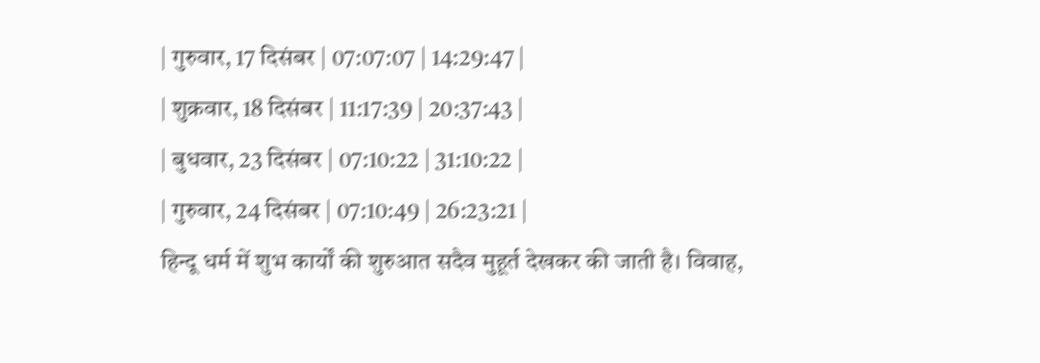| गुरुवार, 17 दिसंबर | 07:07:07 | 14:29:47 |
| शुक्रवार, 18 दिसंबर | 11:17:39 | 20:37:43 |
| बुधवार, 23 दिसंबर | 07:10:22 | 31:10:22 |
| गुरुवार, 24 दिसंबर | 07:10:49 | 26:23:21 |
हिन्दू धर्म में शुभ कार्यों की शुरुआत सदैव मुहूर्त देखकर की जाती है। विवाह,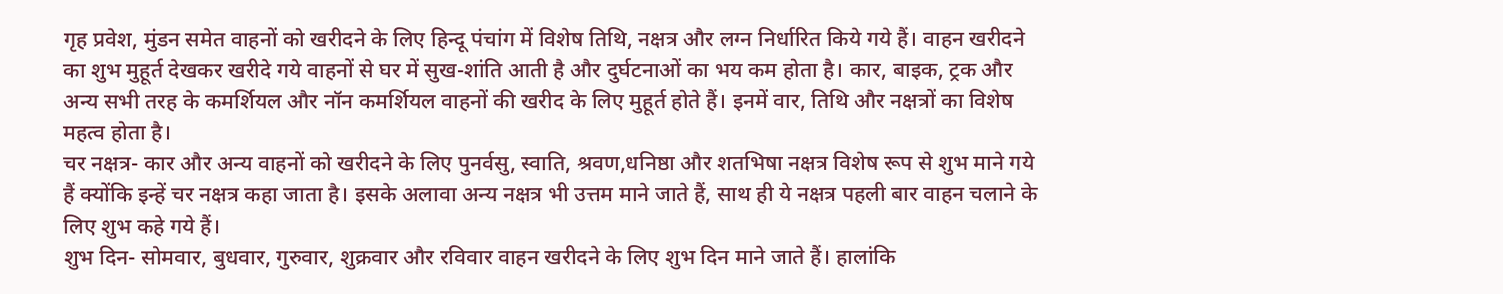गृह प्रवेश, मुंडन समेत वाहनों को खरीदने के लिए हिन्दू पंचांग में विशेष तिथि, नक्षत्र और लग्न निर्धारित किये गये हैं। वाहन खरीदने का शुभ मुहूर्त देखकर खरीदे गये वाहनों से घर में सुख-शांति आती है और दुर्घटनाओं का भय कम होता है। कार, बाइक, ट्रक और अन्य सभी तरह के कमर्शियल और नॉन कमर्शियल वाहनों की खरीद के लिए मुहूर्त होते हैं। इनमें वार, तिथि और नक्षत्रों का विशेष महत्व होता है।
चर नक्षत्र- कार और अन्य वाहनों को खरीदने के लिए पुनर्वसु, स्वाति, श्रवण,धनिष्ठा और शतभिषा नक्षत्र विशेष रूप से शुभ माने गये हैं क्योंकि इन्हें चर नक्षत्र कहा जाता है। इसके अलावा अन्य नक्षत्र भी उत्तम माने जाते हैं, साथ ही ये नक्षत्र पहली बार वाहन चलाने के लिए शुभ कहे गये हैं।
शुभ दिन- सोमवार, बुधवार, गुरुवार, शुक्रवार और रविवार वाहन खरीदने के लिए शुभ दिन माने जाते हैं। हालांकि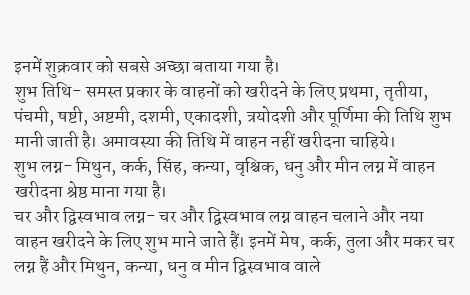इनमें शुक्रवार को सबसे अच्छा बताया गया है।
शुभ तिथि- समस्त प्रकार के वाहनों को खरीदने के लिए प्रथमा, तृतीया, पंचमी, षष्टी, अष्टमी, दशमी, एकादशी, त्रयोदशी और पूर्णिमा की तिथि शुभ मानी जाती है। अमावस्या की तिथि में वाहन नहीं खरीदना चाहिये।
शुभ लग्न- मिथुन, कर्क, सिंह, कन्या, वृश्चिक, धनु और मीन लग्न में वाहन खरीदना श्रेष्ठ माना गया है।
चर और द्विस्वभाव लग्न- चर और द्विस्वभाव लग्न वाहन चलाने और नया वाहन खरीदने के लिए शुभ माने जाते हैं। इनमें मेष, कर्क, तुला और मकर चर लग्न हैं और मिथुन, कन्या, धनु व मीन द्विस्वभाव वाले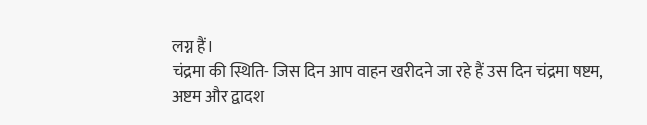लग्न हैं।
चंद्रमा की स्थिति- जिस दिन आप वाहन खरीदने जा रहे हैं उस दिन चंद्रमा षष्टम, अष्टम और द्वादश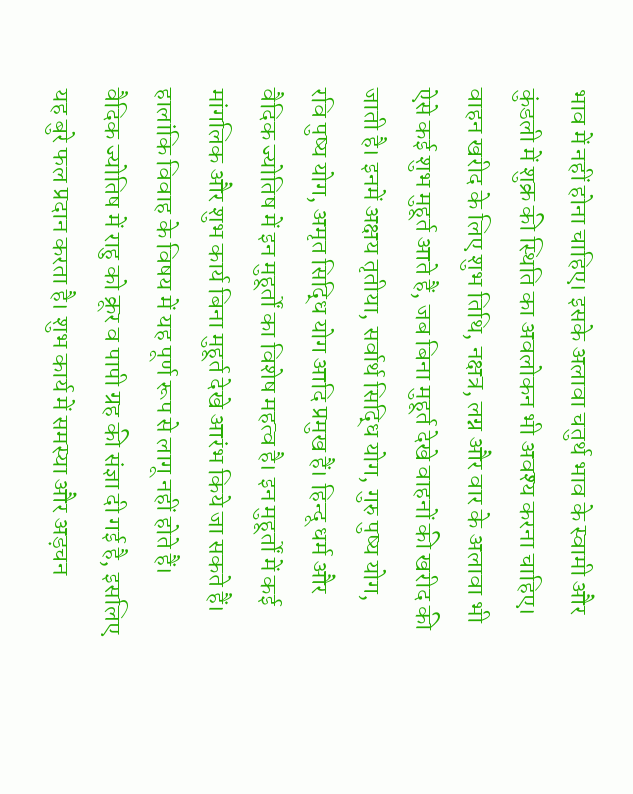भाव में नहीं होना चाहिए। इसके अलावा चतुर्थ भाव के स्वामी और कुंडली में शुक्र की स्थिति का अवलोकन भी अवश्य करना चाहिए।
वाहन खरीद के लिए शुभ तिथि, नक्षत्र, लग्न और वार के अलावा भी ऐसे कई शुभ मुहूर्त आते हैं, जब बिना मुहूर्त देखे वाहनों की खरीद की जाती है। इनमें अक्षय तृतीया, सर्वार्थ सिद्धि योग, गुरु पुष्य योग, रवि पुष्य योग, अमृत सिद्धि योग आदि प्रमुख हैं। हिन्दू धर्म और वैदिक ज्योतिष में इन मुहूर्तों का विशेष महत्व है। इन मुहूर्तों में कई मांगलिक और शुभ कार्य बिना मुहूर्त देखे आरंभ किये जा सकते हैं। हालांकि विवाह के विषय में यह पूर्ण रूप से लागू नहीं होते हैं।
वैदिक ज्योतिष में राहु को क्रूर व पापी ग्रह की संज्ञा दी गई है, इसलिए यह बुरे फल प्रदान करता है। शुभ कार्य में समस्या और अड़चन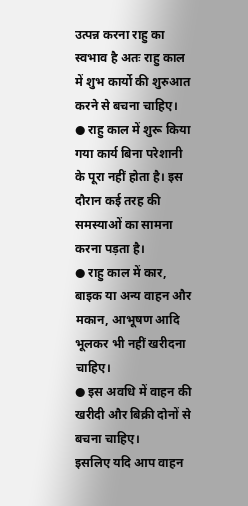उत्पन्न करना राहु का स्वभाव है अतः राहु काल में शुभ कार्यो की शुरुआत करने से बचना चाहिए।
● राहु काल में शुरू किया गया कार्य बिना परेशानी के पूरा नहीं होता है। इस दौरान कई तरह की समस्याओं का सामना करना पड़ता है।
● राहु काल में कार, बाइक या अन्य वाहन और मकान, आभूषण आदि भूलकर भी नहीं खरीदना चाहिए।
● इस अवधि में वाहन की खरीदी और बिक्री दोनों से बचना चाहिए।
इसलिए यदि आप वाहन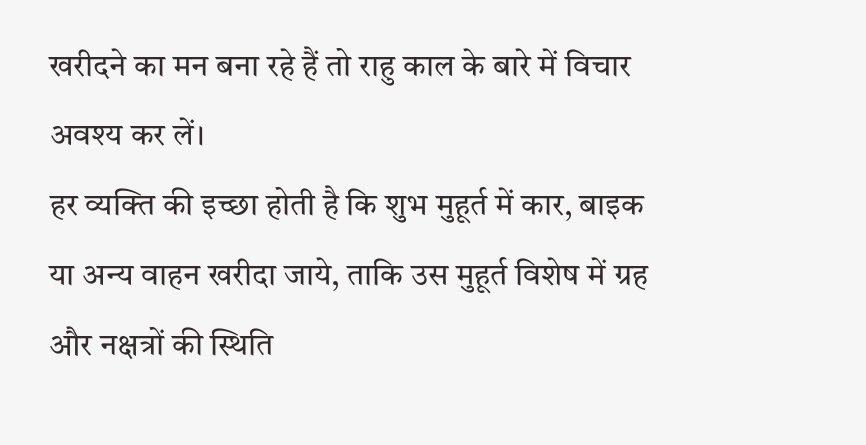खरीदने का मन बना रहे हैं तो राहु काल के बारे में विचार अवश्य कर लें।
हर व्यक्ति की इच्छा होती है कि शुभ मुहूर्त में कार, बाइक या अन्य वाहन खरीदा जाये, ताकि उस मुहूर्त विशेष में ग्रह और नक्षत्रों की स्थिति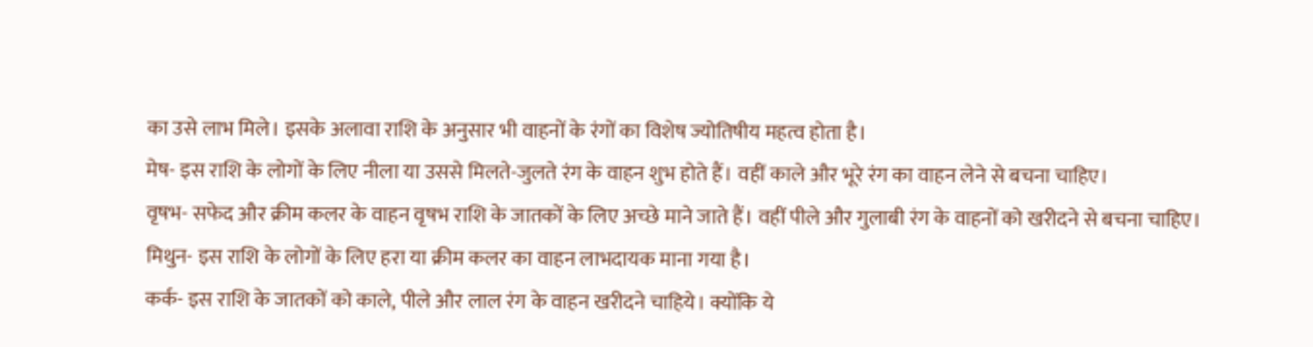का उसे लाभ मिले। इसके अलावा राशि के अनुसार भी वाहनों के रंगों का विशेष ज्योतिषीय महत्व होता है।
मेष- इस राशि के लोगों के लिए नीला या उससे मिलते-जुलते रंग के वाहन शुभ होते हैं। वहीं काले और भूरे रंग का वाहन लेने से बचना चाहिए।
वृषभ- सफेद और क्रीम कलर के वाहन वृषभ राशि के जातकों के लिए अच्छे माने जाते हैं। वहीं पीले और गुलाबी रंग के वाहनों को खरीदने से बचना चाहिए।
मिथुन- इस राशि के लोगों के लिए हरा या क्रीम कलर का वाहन लाभदायक माना गया है।
कर्क- इस राशि के जातकों को काले, पीले और लाल रंग के वाहन खरीदने चाहिये। क्योंकि ये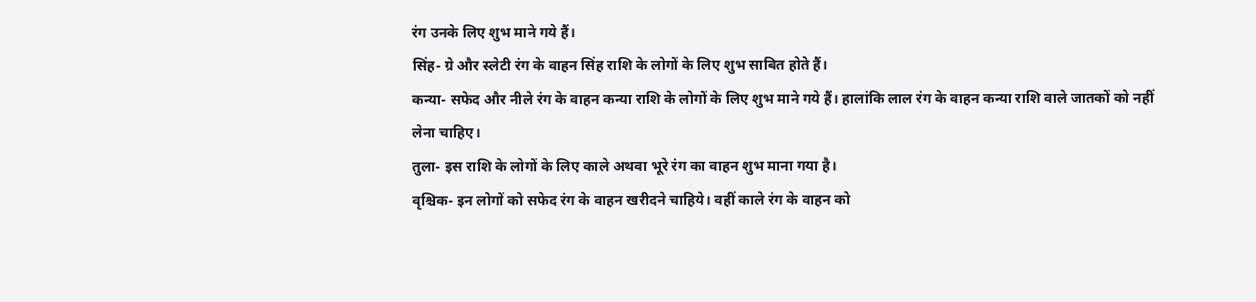रंग उनके लिए शुभ माने गये हैं।
सिंह- ग्रे और स्लेटी रंग के वाहन सिंह राशि के लोगों के लिए शुभ साबित होते हैं।
कन्या- सफेद और नीले रंग के वाहन कन्या राशि के लोगों के लिए शुभ माने गये हैं। हालांकि लाल रंग के वाहन कन्या राशि वाले जातकों को नहीं लेना चाहिए।
तुला- इस राशि के लोगों के लिए काले अथवा भूरे रंग का वाहन शुभ माना गया है।
वृश्चिक- इन लोगों को सफेद रंग के वाहन खरीदने चाहिये। वहीं काले रंग के वाहन को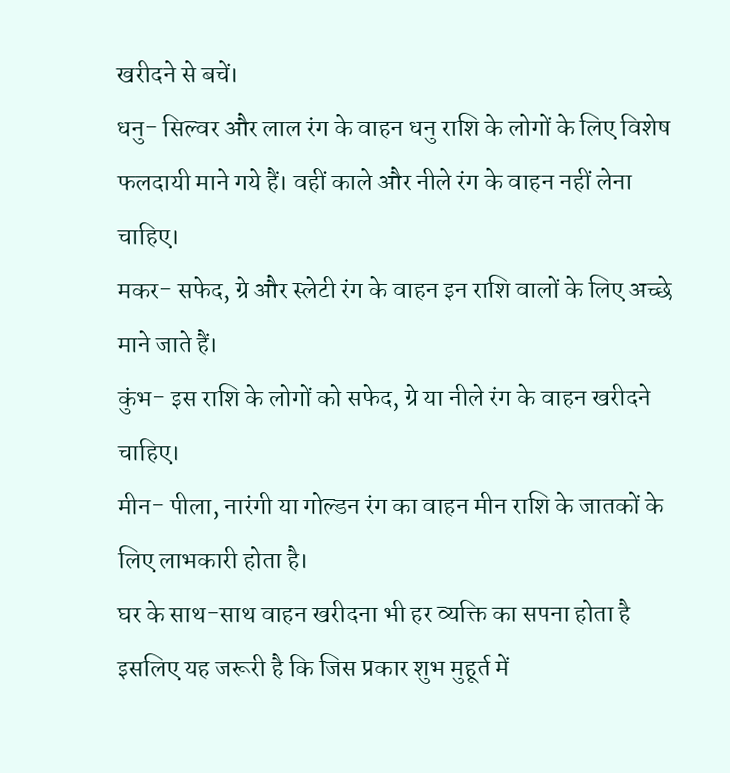खरीदने से बचें।
धनु- सिल्वर और लाल रंग के वाहन धनु राशि के लोगों के लिए विशेष फलदायी माने गये हैं। वहीं काले और नीले रंग के वाहन नहीं लेना चाहिए।
मकर- सफेद, ग्रे और स्लेटी रंग के वाहन इन राशि वालों के लिए अच्छे माने जाते हैं।
कुंभ- इस राशि के लोगों को सफेद, ग्रे या नीले रंग के वाहन खरीदने चाहिए।
मीन- पीला, नारंगी या गोल्डन रंग का वाहन मीन राशि के जातकों के लिए लाभकारी होता है।
घर के साथ-साथ वाहन खरीदना भी हर व्यक्ति का सपना होता है इसलिए यह जरूरी है कि जिस प्रकार शुभ मुहूर्त में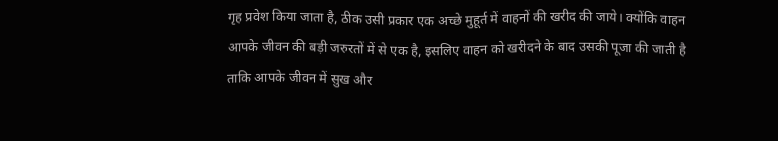गृह प्रवेश किया जाता है, ठीक उसी प्रकार एक अच्छे मुहूर्त में वाहनों की खरीद की जाये। क्योंकि वाहन आपके जीवन की बड़ी जरुरतों में से एक है, इसलिए वाहन को खरीदने के बाद उसकी पूजा की जाती है ताकि आपके जीवन में सुख और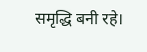समृद्धि बनी रहे।